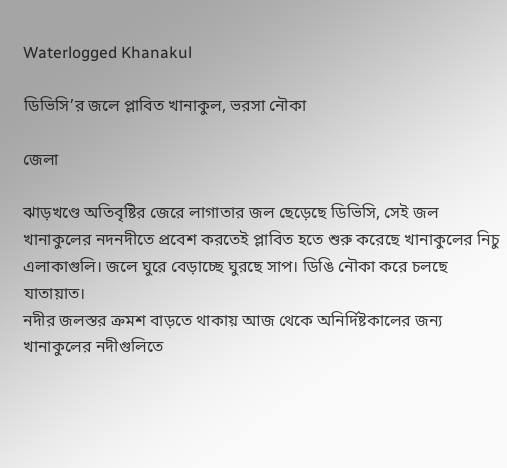Waterlogged Khanakul

ডিভিসি’র জলে প্লাবিত খানাকুল, ভরসা নৌকা

জেলা

ঝাড়খণ্ডে অতিবৃষ্টির জেরে লাগাতার জল ছেড়েছে ডিভিসি, সেই জল খানাকুলের নদনদীতে প্রবেশ করতেই প্লাবিত হতে শুরু করেছে খানাকুলের নিচু এলাকাগুলি। জলে ঘুরে বেড়াচ্ছে ঘুরছে সাপ। ডিঙি নৌকা করে চলছে যাতায়াত।
নদীর জলস্তর ক্রমশ বাড়তে থাকায় আজ থেকে অনির্দিষ্টকালের জন্য খানাকুলের নদীগুলিতে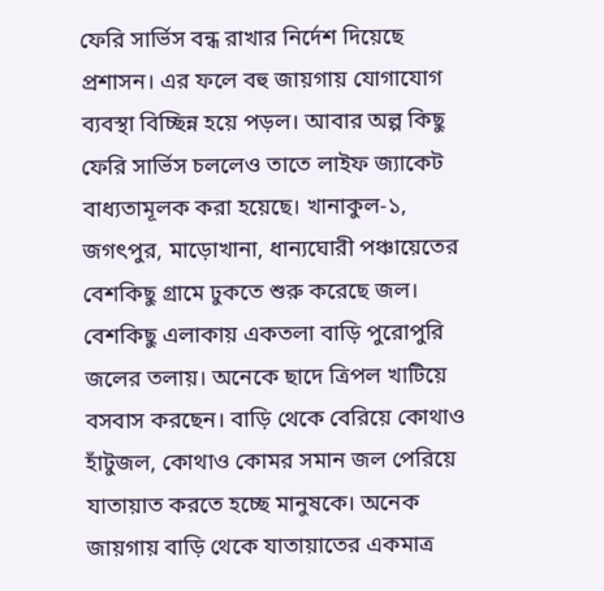ফেরি সার্ভিস বন্ধ রাখার নির্দেশ দিয়েছে প্রশাসন। এর ফলে বহু জায়গায় যোগাযোগ ব্যবস্থা বিচ্ছিন্ন হয়ে পড়ল। আবার অল্প কিছু ফেরি সার্ভিস চললেও তাতে লাইফ জ্যাকেট বাধ্যতামূলক করা হয়েছে। খানাকুল-১, জগৎপুর, মাড়োখানা, ধান্যঘোরী পঞ্চায়েতের বেশকিছু গ্রামে ঢুকতে শুরু করেছে জল। বেশকিছু এলাকায় একতলা বাড়ি পুরোপুরি জলের তলায়। অনেকে ছাদে ত্রিপল খাটিয়ে বসবাস করছেন। বাড়ি থেকে বেরিয়ে কোথাও হাঁটুজল, কোথাও কোমর সমান জল পেরিয়ে যাতায়াত করতে হচ্ছে মানুষকে। অনেক জায়গায় বাড়ি থেকে যাতায়াতের একমাত্র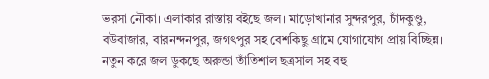ভরসা নৌকা। এলাকার রাস্তায় বইছে জল। মাড়োখানার সুন্দরপুর, চাঁদকুণ্ডু, বউবাজার, বারনন্দনপুর, জগৎপুর সহ বেশকিছু গ্রামে যোগাযোগ প্রায় বিচ্ছিন্ন। নতুন করে জল ডুকছে অরুন্ডা তাঁতিশাল ছত্রসাল সহ বহু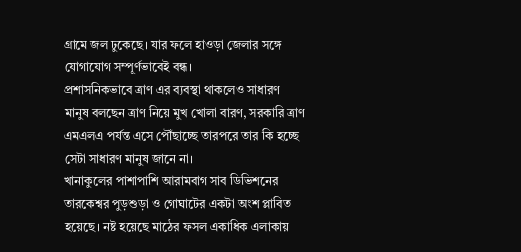গ্রামে জল ঢুকেছে। যার ফলে হাওড়া জেলার সঙ্গে যোগাযোগ সম্পূর্ণভাবেই বন্ধ।
প্রশাসনিকভাবে ত্রাণ এর ব্যবস্থা থাকলেও সাধারণ মানুষ বলছেন ত্রাণ নিয়ে মুখ খোলা বারণ, সরকারি ত্রাণ এমএলএ পর্যন্ত এসে পৌঁছাচ্ছে তারপরে তার কি হচ্ছে সেটা সাধারণ মানুষ জানে না।
খানাকুলের পাশাপাশি আরামবাগ সাব ডিভিশনের তারকেশ্বর পুড়শুড়া ও গোঘাটের একটা অংশ প্লাবিত হয়েছে। নষ্ট হয়েছে মাঠের ফসল একাধিক এলাকায়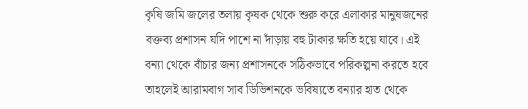কৃষি জমি জলের তলায় কৃষক থেকে শুরু করে এলাকার মানুষজনের বক্তব্য প্রশাসন যদি পাশে না দাঁড়ায় বহু টাকার ক্ষতি হয়ে যাবে। এই বন্যা থেকে বাঁচার জন্য প্রশাসনকে সঠিকভাবে পরিকল্পনা করতে হবে তাহলেই আরামবাগ সাব ডিভিশনকে ভবিষ্যতে বন্যার হাত থেকে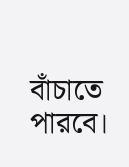বাঁচাতে পারবে।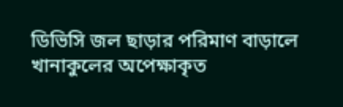ডিভিসি জল ছাড়ার পরিমাণ বাড়ালে খানাকুলের অপেক্ষাকৃত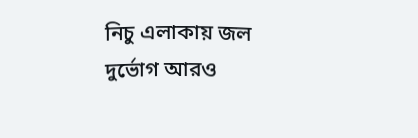নিচু এলাকায় জল দুর্ভোগ আরও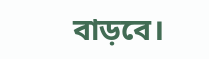বাড়বে।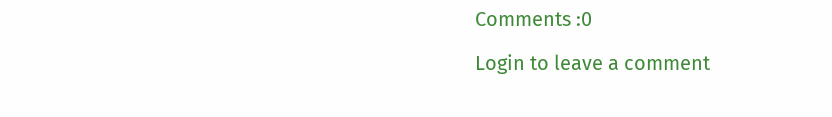Comments :0

Login to leave a comment